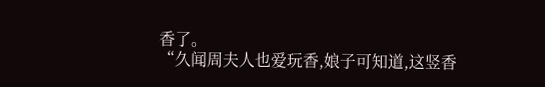香了。
“久闻周夫人也爱玩香,娘子可知道,这竖香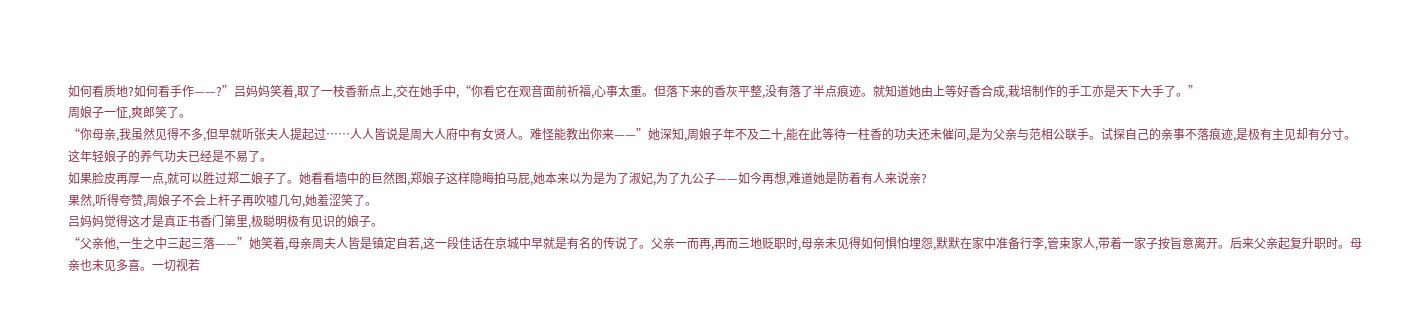如何看质地?如何看手作——?”吕妈妈笑着,取了一枝香新点上,交在她手中,“你看它在观音面前祈福,心事太重。但落下来的香灰平整,没有落了半点痕迹。就知道她由上等好香合成,栽培制作的手工亦是天下大手了。”
周娘子一怔,爽郎笑了。
“你母亲,我虽然见得不多,但早就听张夫人提起过……人人皆说是周大人府中有女贤人。难怪能教出你来——”她深知,周娘子年不及二十,能在此等待一柱香的功夫还未催问,是为父亲与范相公联手。试探自己的亲事不落痕迹,是极有主见却有分寸。
这年轻娘子的养气功夫已经是不易了。
如果脸皮再厚一点,就可以胜过郑二娘子了。她看看墙中的巨然图,郑娘子这样隐晦拍马屁,她本来以为是为了淑妃,为了九公子——如今再想,难道她是防着有人来说亲?
果然,听得夸赞,周娘子不会上杆子再吹嘘几句,她羞涩笑了。
吕妈妈觉得这才是真正书香门第里,极聪明极有见识的娘子。
“父亲他,一生之中三起三落——”她笑着,母亲周夫人皆是镇定自若,这一段佳话在京城中早就是有名的传说了。父亲一而再,再而三地贬职时,母亲未见得如何惧怕埋怨,默默在家中准备行李,管束家人,带着一家子按旨意离开。后来父亲起复升职时。母亲也未见多喜。一切视若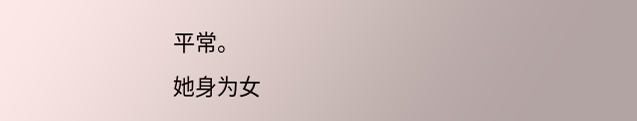平常。
她身为女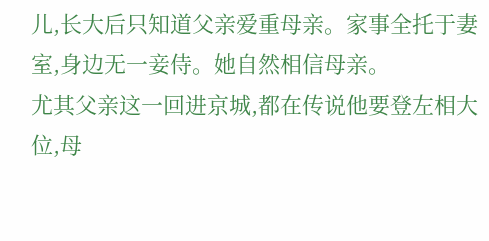儿,长大后只知道父亲爱重母亲。家事全托于妻室,身边无一妾侍。她自然相信母亲。
尤其父亲这一回进京城,都在传说他要登左相大位,母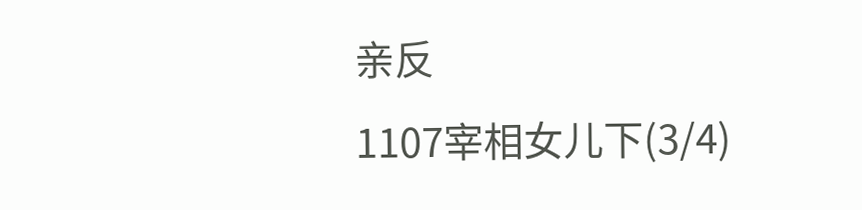亲反
1107宰相女儿下(3/4)